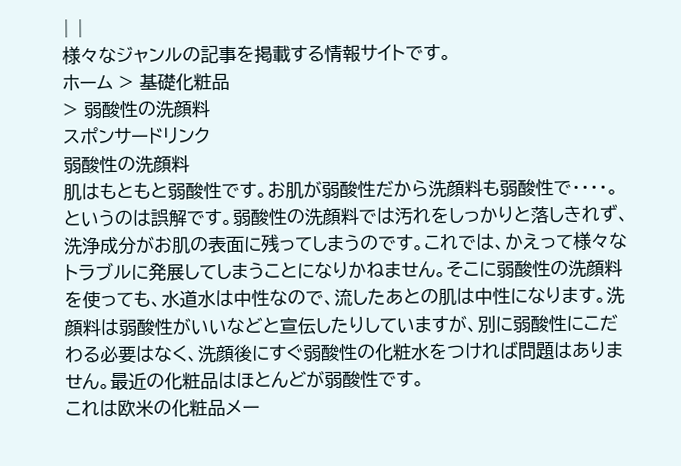| |
様々なジャンルの記事を掲載する情報サイトです。
ホーム > 基礎化粧品
> 弱酸性の洗顔料
スポンサードリンク
弱酸性の洗顔料
肌はもともと弱酸性です。お肌が弱酸性だから洗顔料も弱酸性で・・・・。というのは誤解です。弱酸性の洗顔料では汚れをしっかりと落しきれず、洗浄成分がお肌の表面に残ってしまうのです。これでは、かえって様々なトラブルに発展してしまうことになりかねません。そこに弱酸性の洗顔料を使っても、水道水は中性なので、流したあとの肌は中性になります。洗顔料は弱酸性がいいなどと宣伝したりしていますが、別に弱酸性にこだわる必要はなく、洗顔後にすぐ弱酸性の化粧水をつければ問題はありません。最近の化粧品はほとんどが弱酸性です。
これは欧米の化粧品メー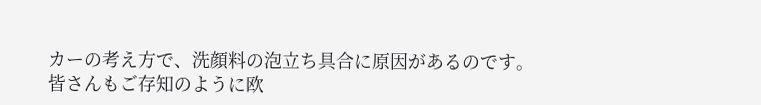カーの考え方で、洗顔料の泡立ち具合に原因があるのです。皆さんもご存知のように欧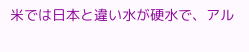米では日本と違い水が硬水で、アル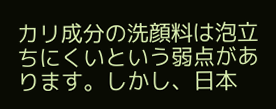カリ成分の洗顔料は泡立ちにくいという弱点があります。しかし、日本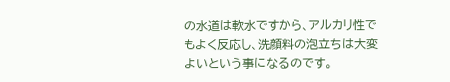の水道は軟水ですから、アルカリ性でもよく反応し、洗顔料の泡立ちは大変よいという事になるのです。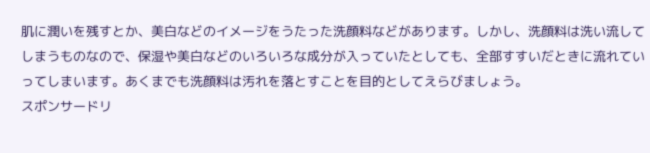肌に潤いを残すとか、美白などのイメージをうたった洗顔料などがあります。しかし、洗顔料は洗い流してしまうものなので、保湿や美白などのいろいろな成分が入っていたとしても、全部すすいだときに流れていってしまいます。あくまでも洗顔料は汚れを落とすことを目的としてえらびましょう。
スポンサードリ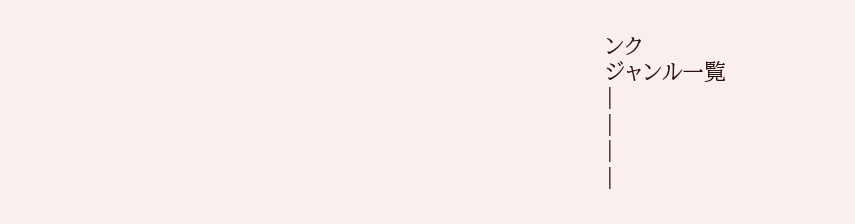ンク
ジャンル一覧
|
|
|
|